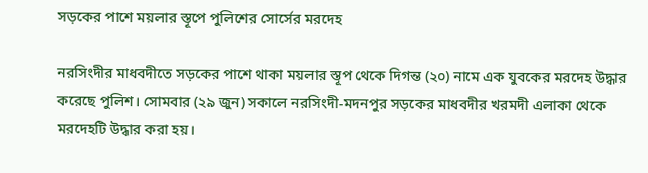সড়কের পাশে ময়লার স্তূপে পুলিশের সোর্সের মরদেহ

নরসিংদীর মাধবদীতে সড়কের পাশে থাকা ময়লার স্তূপ থেকে দিগন্ত (২০) নামে এক যুবকের মরদেহ উদ্ধার করেছে পুলিশ। সোমবার (২৯ জুন) সকালে নরসিংদী-মদনপুর সড়কের মাধবদীর খরমদী এলাকা থেকে মরদেহটি উদ্ধার করা হয়।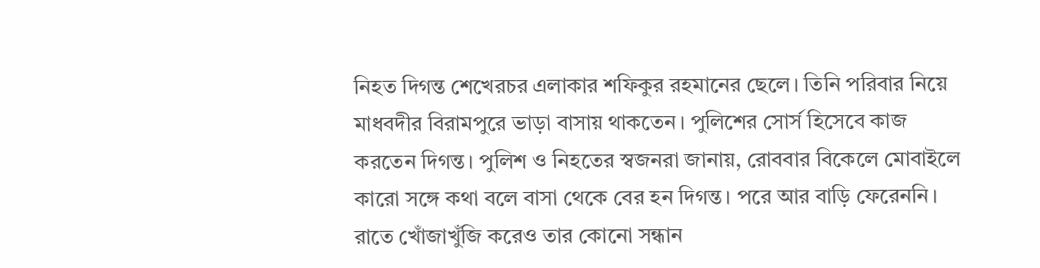নিহত দিগন্ত শেখেরচর এলাকার শফিকুর রহমানের ছেলে। তিনি পরিবার নিয়ে মাধবদীর বিরামপুরে ভাড়া বাসায় থাকতেন। পুলিশের সোর্স হিসেবে কাজ করতেন দিগন্ত। পুলিশ ও নিহতের স্বজনরা জানায়, রোববার বিকেলে মোবাইলে কারো সঙ্গে কথা বলে বাসা থেকে বের হন দিগন্ত। পরে আর বাড়ি ফেরেননি। রাতে খোঁজাখুঁজি করেও তার কোনো সন্ধান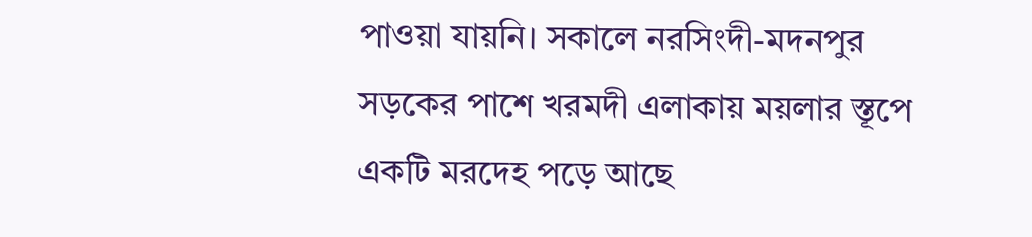পাওয়া যায়নি। সকালে নরসিংদী-মদনপুর সড়কের পাশে খরমদী এলাকায় ময়লার স্তূপে একটি মরদেহ পড়ে আছে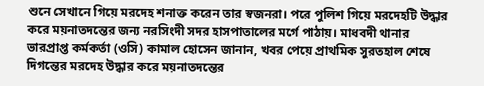শুনে সেখানে গিয়ে মরদেহ শনাক্ত করেন তার স্বজনরা। পরে পুলিশ গিয়ে মরদেহটি উদ্ধার করে ময়নাতদন্তের জন্য নরসিংদী সদর হাসপাতালের মর্গে পাঠায়। মাধবদী থানার ভারপ্রাপ্ত কর্মকর্তা (ওসি) কামাল হোসেন জানান, খবর পেয়ে প্রাথমিক সুরতহাল শেষে দিগন্তের মরদেহ উদ্ধার করে ময়নাতদন্তের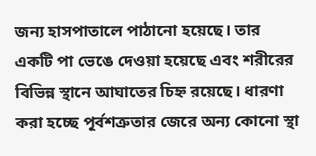জন্য হাসপাতালে পাঠানো হয়েছে। তার একটি পা ভেঙে দেওয়া হয়েছে এবং শরীরের বিভিন্ন স্থানে আঘাতের চিহ্ন রয়েছে। ধারণা করা হচ্ছে পূর্বশত্রুতার জেরে অন‍্য কোনো স্থা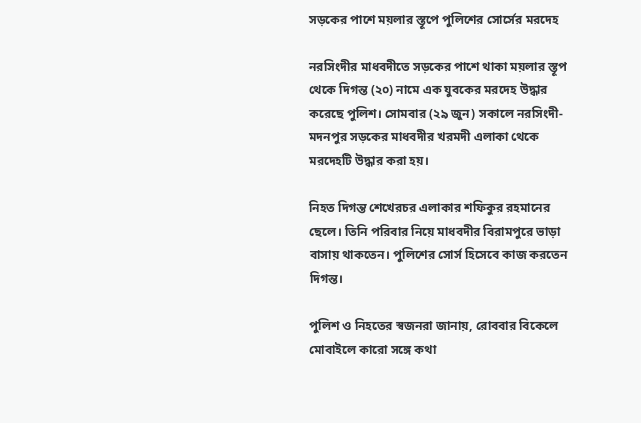সড়কের পাশে ময়লার স্তূপে পুলিশের সোর্সের মরদেহ

নরসিংদীর মাধবদীতে সড়কের পাশে থাকা ময়লার স্তূপ থেকে দিগন্ত (২০) নামে এক যুবকের মরদেহ উদ্ধার করেছে পুলিশ। সোমবার (২৯ জুন) সকালে নরসিংদী-মদনপুর সড়কের মাধবদীর খরমদী এলাকা থেকে মরদেহটি উদ্ধার করা হয়।

নিহত দিগন্ত শেখেরচর এলাকার শফিকুর রহমানের ছেলে। তিনি পরিবার নিয়ে মাধবদীর বিরামপুরে ভাড়া বাসায় থাকতেন। পুলিশের সোর্স হিসেবে কাজ করতেন দিগন্ত।

পুলিশ ও নিহতের স্বজনরা জানায়, রোববার বিকেলে মোবাইলে কারো সঙ্গে কথা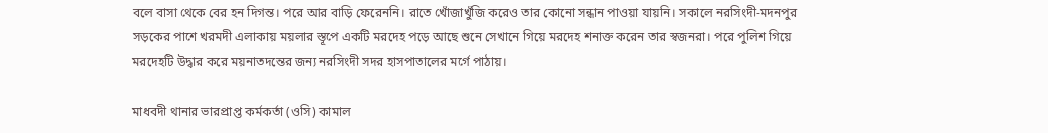বলে বাসা থেকে বের হন দিগন্ত। পরে আর বাড়ি ফেরেননি। রাতে খোঁজাখুঁজি করেও তার কোনো সন্ধান পাওয়া যায়নি। সকালে নরসিংদী-মদনপুর সড়কের পাশে খরমদী এলাকায় ময়লার স্তূপে একটি মরদেহ পড়ে আছে শুনে সেখানে গিয়ে মরদেহ শনাক্ত করেন তার স্বজনরা। পরে পুলিশ গিয়ে মরদেহটি উদ্ধার করে ময়নাতদন্তের জন্য নরসিংদী সদর হাসপাতালের মর্গে পাঠায়।

মাধবদী থানার ভারপ্রাপ্ত কর্মকর্তা (ওসি) কামাল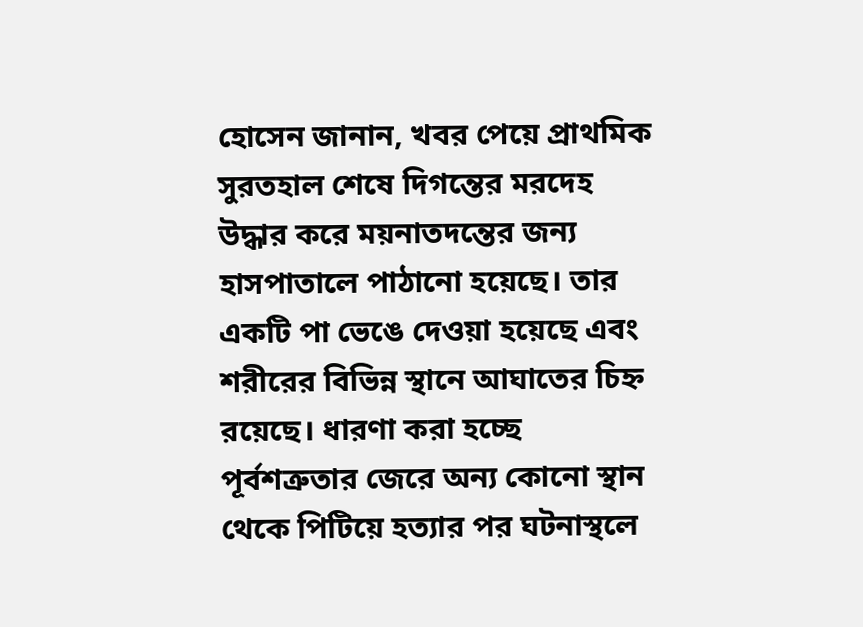হোসেন জানান, খবর পেয়ে প্রাথমিক সুরতহাল শেষে দিগন্তের মরদেহ উদ্ধার করে ময়নাতদন্তের জন্য হাসপাতালে পাঠানো হয়েছে। তার একটি পা ভেঙে দেওয়া হয়েছে এবং শরীরের বিভিন্ন স্থানে আঘাতের চিহ্ন রয়েছে। ধারণা করা হচ্ছে পূর্বশত্রুতার জেরে অন‍্য কোনো স্থান থেকে পিটিয়ে হত্যার পর ঘটনাস্থলে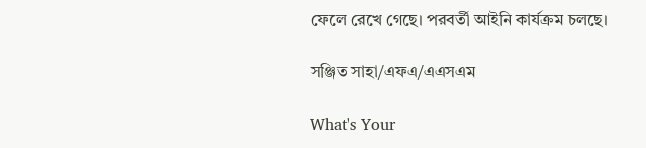ফেলে রেখে গেছে। পরবর্তী আইনি কার্যক্রম চলছে।

সঞ্জিত সাহা/এফএ/এএসএম

What's Your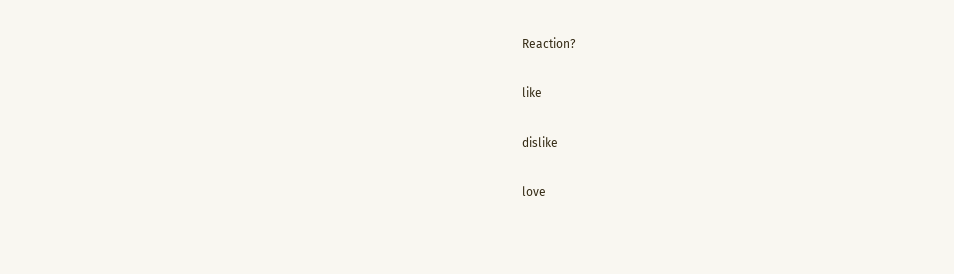Reaction?

like

dislike

love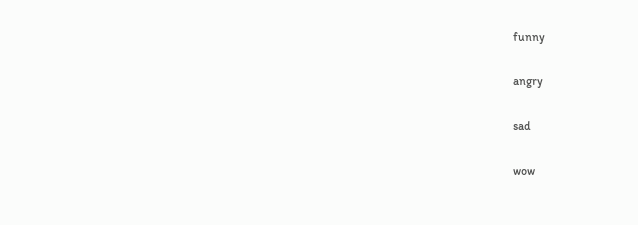funny

angry

sad

wow